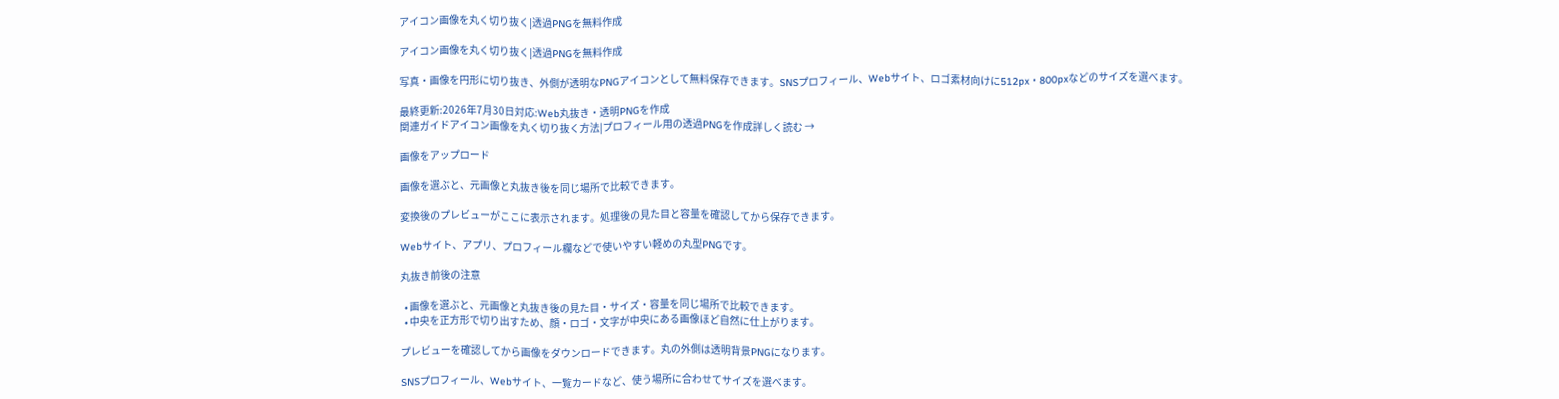アイコン画像を丸く切り抜く|透過PNGを無料作成

アイコン画像を丸く切り抜く|透過PNGを無料作成

写真・画像を円形に切り抜き、外側が透明なPNGアイコンとして無料保存できます。SNSプロフィール、Webサイト、ロゴ素材向けに512px・800pxなどのサイズを選べます。

最終更新:2026年7月30日対応:Web丸抜き・透明PNGを作成
関連ガイドアイコン画像を丸く切り抜く方法|プロフィール用の透過PNGを作成詳しく読む →

画像をアップロード

画像を選ぶと、元画像と丸抜き後を同じ場所で比較できます。

変換後のプレビューがここに表示されます。処理後の見た目と容量を確認してから保存できます。

Webサイト、アプリ、プロフィール欄などで使いやすい軽めの丸型PNGです。

丸抜き前後の注意

  • 画像を選ぶと、元画像と丸抜き後の見た目・サイズ・容量を同じ場所で比較できます。
  • 中央を正方形で切り出すため、顔・ロゴ・文字が中央にある画像ほど自然に仕上がります。

プレビューを確認してから画像をダウンロードできます。丸の外側は透明背景PNGになります。

SNSプロフィール、Webサイト、一覧カードなど、使う場所に合わせてサイズを選べます。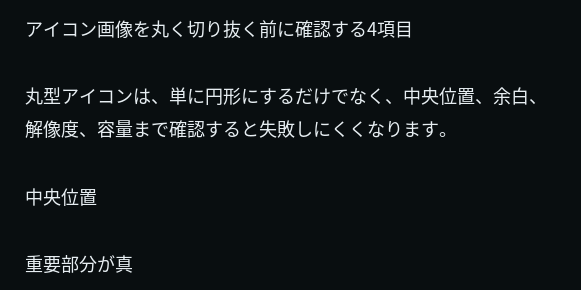アイコン画像を丸く切り抜く前に確認する4項目

丸型アイコンは、単に円形にするだけでなく、中央位置、余白、解像度、容量まで確認すると失敗しにくくなります。

中央位置

重要部分が真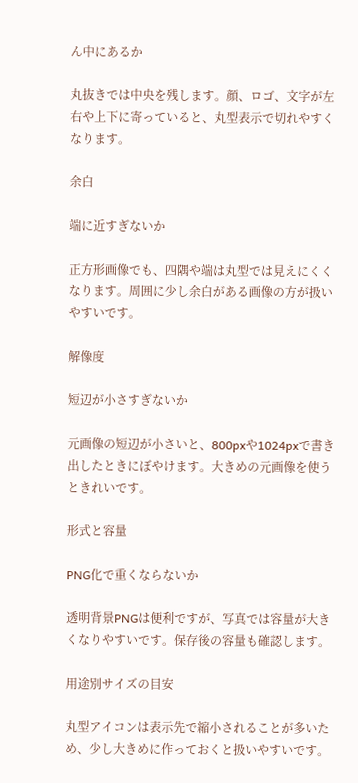ん中にあるか

丸抜きでは中央を残します。顔、ロゴ、文字が左右や上下に寄っていると、丸型表示で切れやすくなります。

余白

端に近すぎないか

正方形画像でも、四隅や端は丸型では見えにくくなります。周囲に少し余白がある画像の方が扱いやすいです。

解像度

短辺が小さすぎないか

元画像の短辺が小さいと、800pxや1024pxで書き出したときにぼやけます。大きめの元画像を使うときれいです。

形式と容量

PNG化で重くならないか

透明背景PNGは便利ですが、写真では容量が大きくなりやすいです。保存後の容量も確認します。

用途別サイズの目安

丸型アイコンは表示先で縮小されることが多いため、少し大きめに作っておくと扱いやすいです。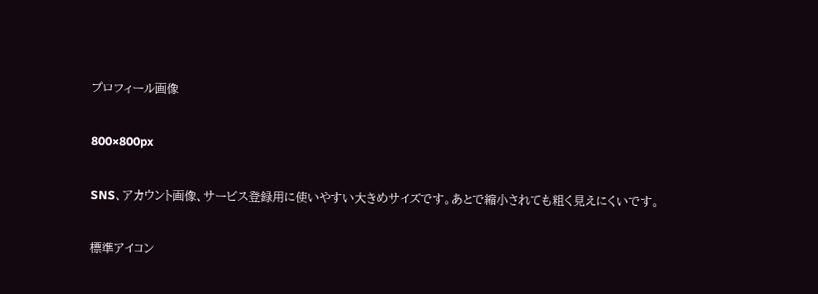プロフィール画像

800×800px

SNS、アカウント画像、サービス登録用に使いやすい大きめサイズです。あとで縮小されても粗く見えにくいです。

標準アイコン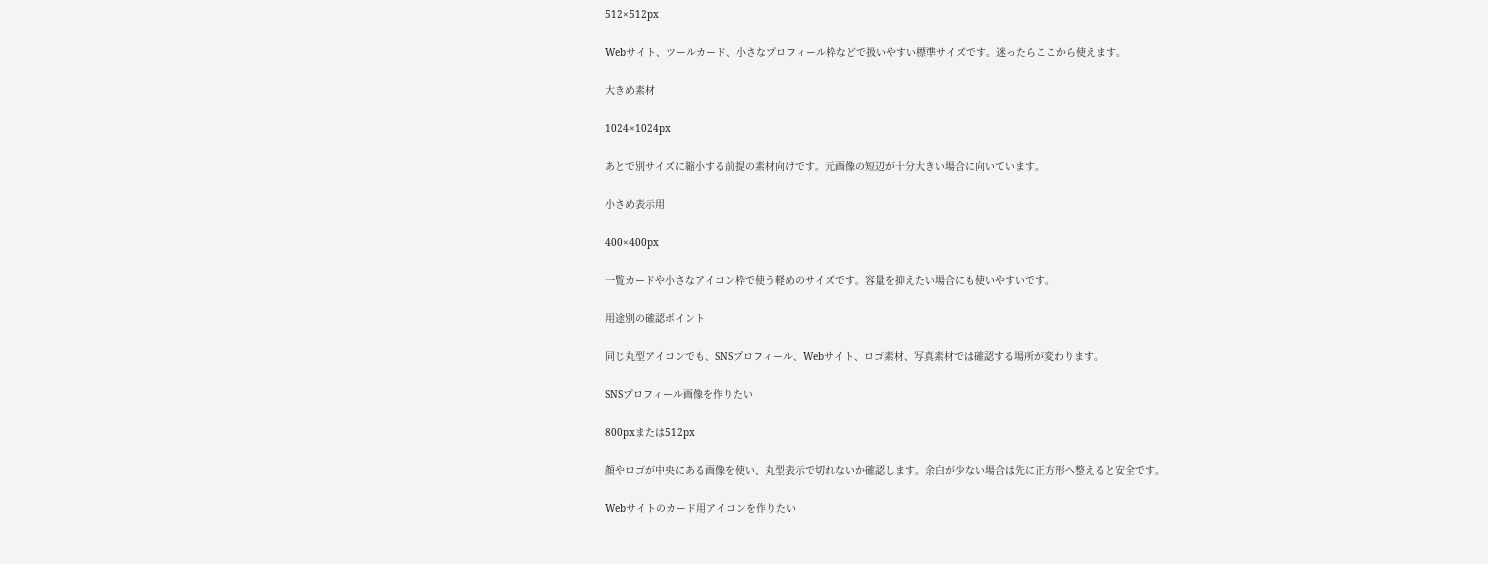512×512px

Webサイト、ツールカード、小さなプロフィール枠などで扱いやすい標準サイズです。迷ったらここから使えます。

大きめ素材

1024×1024px

あとで別サイズに縮小する前提の素材向けです。元画像の短辺が十分大きい場合に向いています。

小さめ表示用

400×400px

一覧カードや小さなアイコン枠で使う軽めのサイズです。容量を抑えたい場合にも使いやすいです。

用途別の確認ポイント

同じ丸型アイコンでも、SNSプロフィール、Webサイト、ロゴ素材、写真素材では確認する場所が変わります。

SNSプロフィール画像を作りたい

800pxまたは512px

顔やロゴが中央にある画像を使い、丸型表示で切れないか確認します。余白が少ない場合は先に正方形へ整えると安全です。

Webサイトのカード用アイコンを作りたい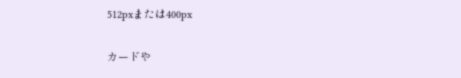512pxまたは400px

カードや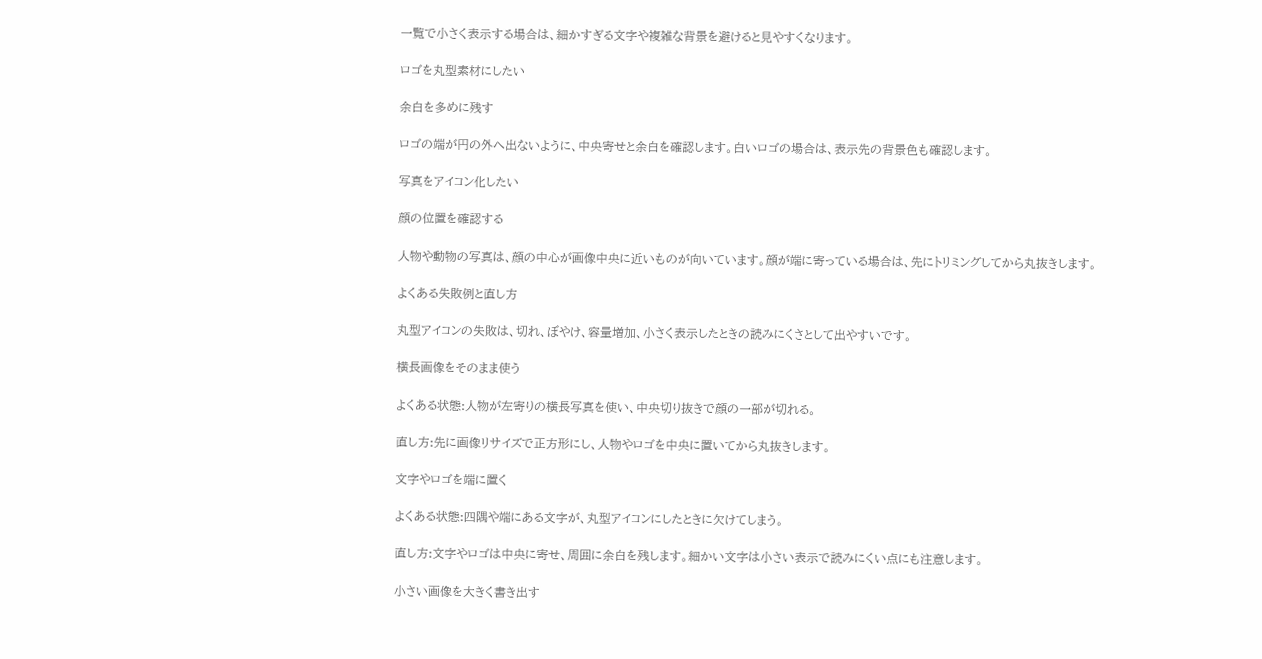一覧で小さく表示する場合は、細かすぎる文字や複雑な背景を避けると見やすくなります。

ロゴを丸型素材にしたい

余白を多めに残す

ロゴの端が円の外へ出ないように、中央寄せと余白を確認します。白いロゴの場合は、表示先の背景色も確認します。

写真をアイコン化したい

顔の位置を確認する

人物や動物の写真は、顔の中心が画像中央に近いものが向いています。顔が端に寄っている場合は、先にトリミングしてから丸抜きします。

よくある失敗例と直し方

丸型アイコンの失敗は、切れ、ぼやけ、容量増加、小さく表示したときの読みにくさとして出やすいです。

横長画像をそのまま使う

よくある状態:人物が左寄りの横長写真を使い、中央切り抜きで顔の一部が切れる。

直し方:先に画像リサイズで正方形にし、人物やロゴを中央に置いてから丸抜きします。

文字やロゴを端に置く

よくある状態:四隅や端にある文字が、丸型アイコンにしたときに欠けてしまう。

直し方:文字やロゴは中央に寄せ、周囲に余白を残します。細かい文字は小さい表示で読みにくい点にも注意します。

小さい画像を大きく書き出す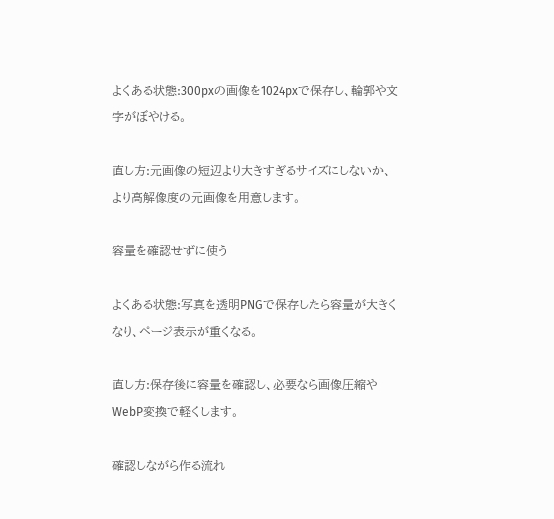よくある状態:300pxの画像を1024pxで保存し、輪郭や文字がぼやける。

直し方:元画像の短辺より大きすぎるサイズにしないか、より高解像度の元画像を用意します。

容量を確認せずに使う

よくある状態:写真を透明PNGで保存したら容量が大きくなり、ページ表示が重くなる。

直し方:保存後に容量を確認し、必要なら画像圧縮やWebP変換で軽くします。

確認しながら作る流れ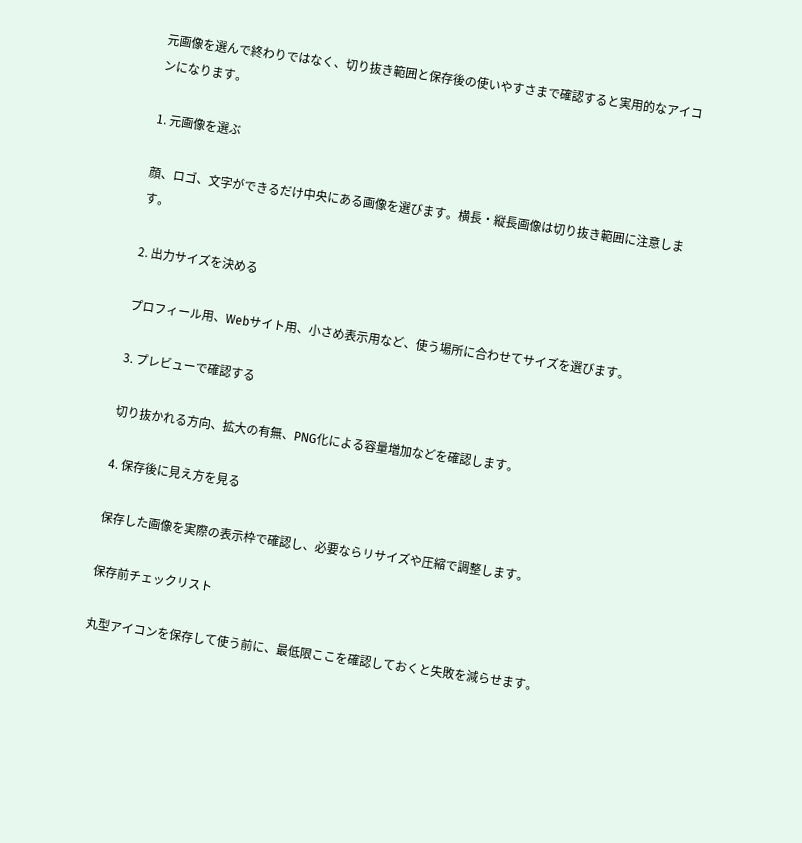元画像を選んで終わりではなく、切り抜き範囲と保存後の使いやすさまで確認すると実用的なアイコンになります。

1. 元画像を選ぶ

顔、ロゴ、文字ができるだけ中央にある画像を選びます。横長・縦長画像は切り抜き範囲に注意します。

2. 出力サイズを決める

プロフィール用、Webサイト用、小さめ表示用など、使う場所に合わせてサイズを選びます。

3. プレビューで確認する

切り抜かれる方向、拡大の有無、PNG化による容量増加などを確認します。

4. 保存後に見え方を見る

保存した画像を実際の表示枠で確認し、必要ならリサイズや圧縮で調整します。

保存前チェックリスト

丸型アイコンを保存して使う前に、最低限ここを確認しておくと失敗を減らせます。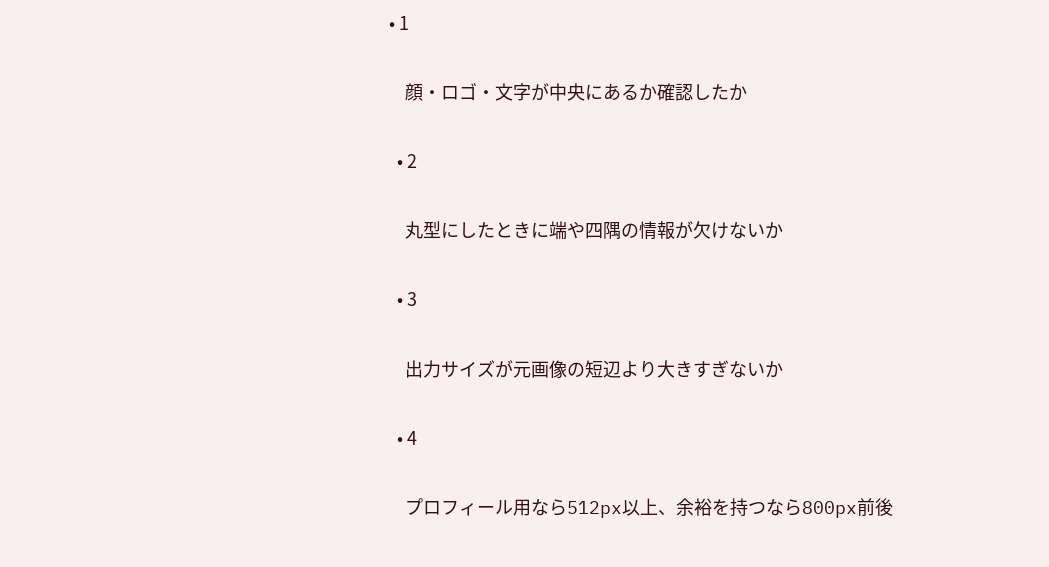• 1

    顔・ロゴ・文字が中央にあるか確認したか

  • 2

    丸型にしたときに端や四隅の情報が欠けないか

  • 3

    出力サイズが元画像の短辺より大きすぎないか

  • 4

    プロフィール用なら512px以上、余裕を持つなら800px前後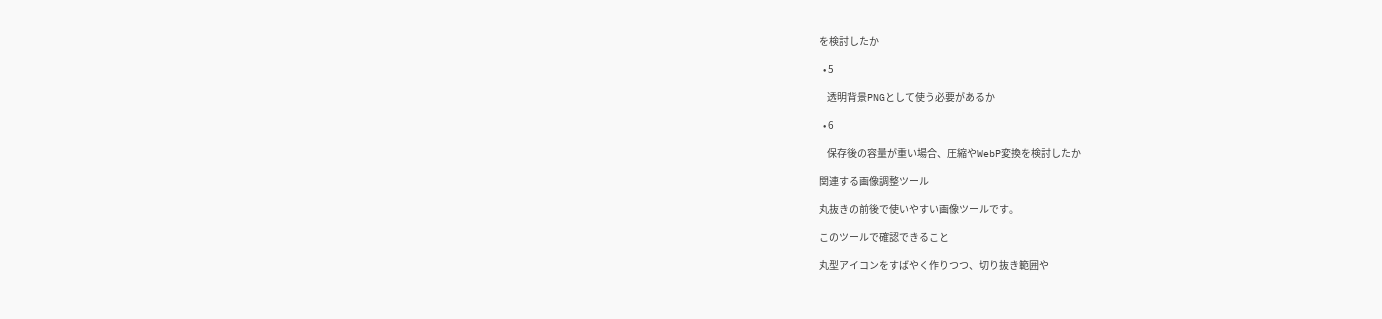を検討したか

  • 5

    透明背景PNGとして使う必要があるか

  • 6

    保存後の容量が重い場合、圧縮やWebP変換を検討したか

関連する画像調整ツール

丸抜きの前後で使いやすい画像ツールです。

このツールで確認できること

丸型アイコンをすばやく作りつつ、切り抜き範囲や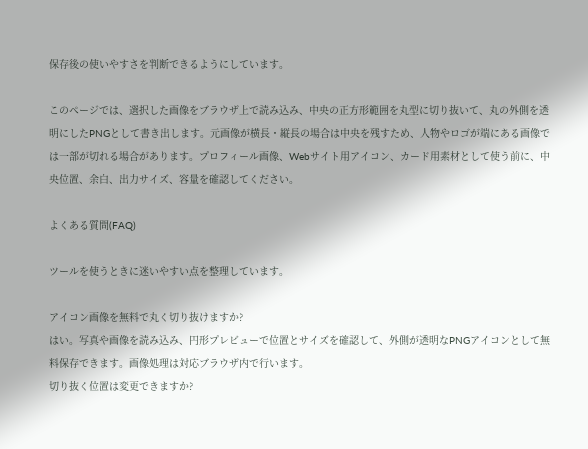保存後の使いやすさを判断できるようにしています。

このページでは、選択した画像をブラウザ上で読み込み、中央の正方形範囲を丸型に切り抜いて、丸の外側を透明にしたPNGとして書き出します。元画像が横長・縦長の場合は中央を残すため、人物やロゴが端にある画像では一部が切れる場合があります。プロフィール画像、Webサイト用アイコン、カード用素材として使う前に、中央位置、余白、出力サイズ、容量を確認してください。

よくある質問(FAQ)

ツールを使うときに迷いやすい点を整理しています。

アイコン画像を無料で丸く切り抜けますか?
はい。写真や画像を読み込み、円形プレビューで位置とサイズを確認して、外側が透明なPNGアイコンとして無料保存できます。画像処理は対応ブラウザ内で行います。
切り抜く位置は変更できますか?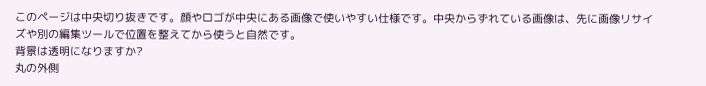このページは中央切り抜きです。顔やロゴが中央にある画像で使いやすい仕様です。中央からずれている画像は、先に画像リサイズや別の編集ツールで位置を整えてから使うと自然です。
背景は透明になりますか?
丸の外側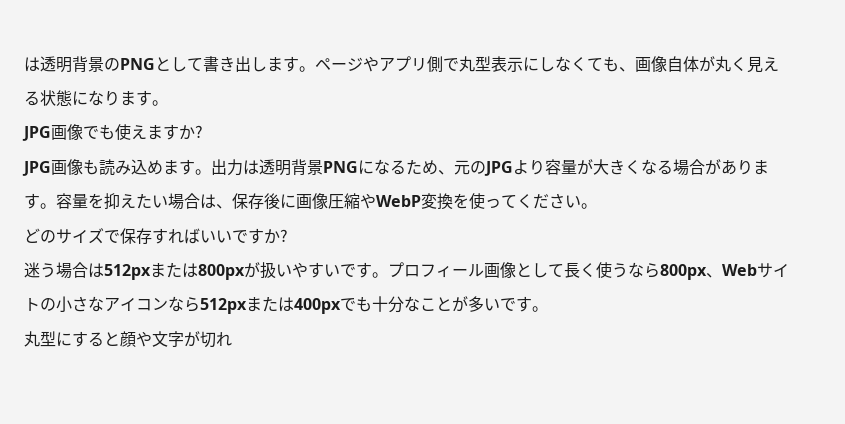は透明背景のPNGとして書き出します。ページやアプリ側で丸型表示にしなくても、画像自体が丸く見える状態になります。
JPG画像でも使えますか?
JPG画像も読み込めます。出力は透明背景PNGになるため、元のJPGより容量が大きくなる場合があります。容量を抑えたい場合は、保存後に画像圧縮やWebP変換を使ってください。
どのサイズで保存すればいいですか?
迷う場合は512pxまたは800pxが扱いやすいです。プロフィール画像として長く使うなら800px、Webサイトの小さなアイコンなら512pxまたは400pxでも十分なことが多いです。
丸型にすると顔や文字が切れ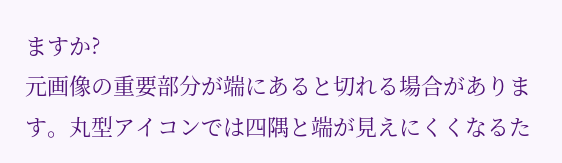ますか?
元画像の重要部分が端にあると切れる場合があります。丸型アイコンでは四隅と端が見えにくくなるた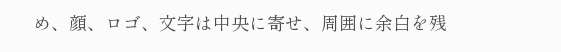め、顔、ロゴ、文字は中央に寄せ、周囲に余白を残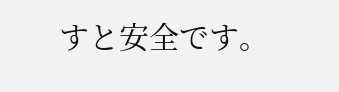すと安全です。